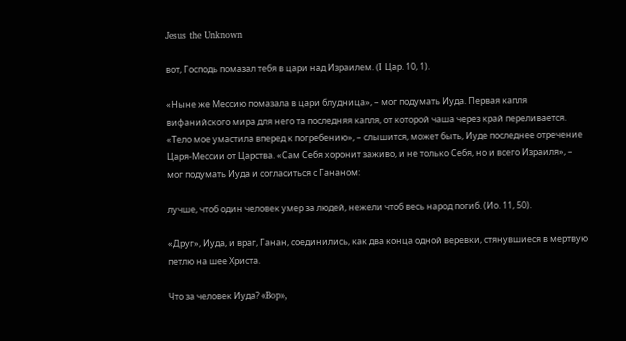Jesus the Unknown

вот, Господь помазал тебя в цари над Израилем. (I Цар. 10, 1).

«Ныне же Мессию помазала в цари блудница», – мог подумать Иуда. Первая капля вифанийского мира для него та последняя капля, от которой чаша через край переливается. «Тело мое умастила вперед к погребению», – слышится, может быть, Иуде последнее отречение Царя-Мессии от Царства. «Сам Себя хоронит заживо, и не только Себя, но и всего Израиля», – мог подумать Иуда и согласиться с Гананом:

лучше, чтоб один человек умер за людей, нежели чтоб весь народ погиб. (Ио. 11, 50).

«Друг», Иуда, и враг, Ганан, соединились, как два конца одной веревки, стянувшиеся в мертвую петлю на шее Христа.

Что за человек Иуда? «Bop»,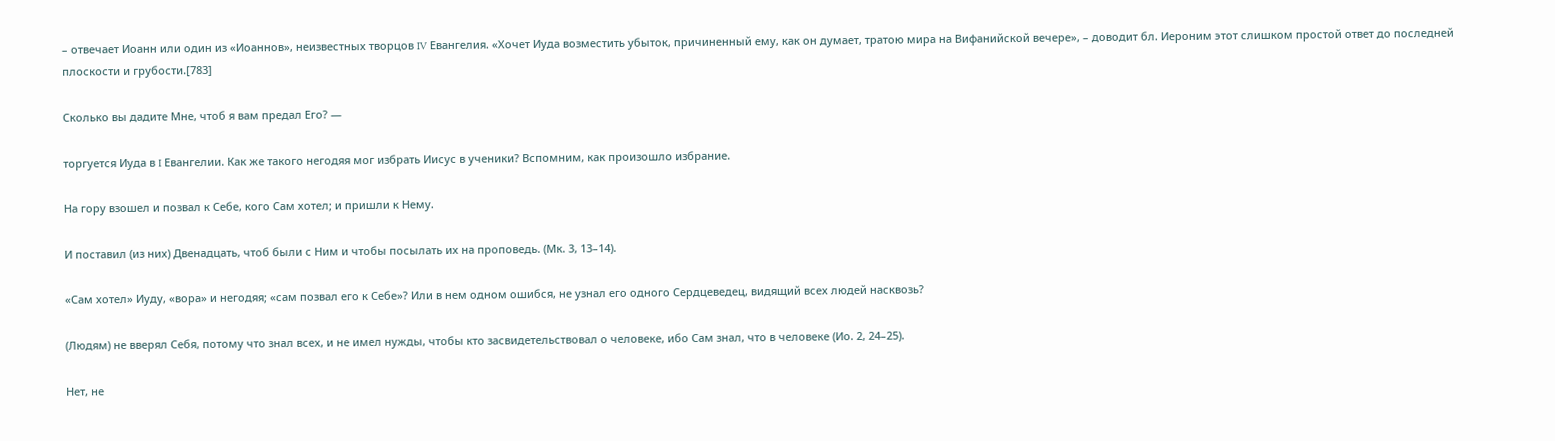– отвечает Иоанн или один из «Иоаннов», неизвестных творцов IV Евангелия. «Хочет Иуда возместить убыток, причиненный ему, как он думает, тратою мира на Вифанийской вечере», – доводит бл. Иероним этот слишком простой ответ до последней плоскости и грубости.[783]

Сколько вы дадите Мне, чтоб я вам предал Его? —

торгуется Иуда в I Евангелии. Как же такого негодяя мог избрать Иисус в ученики? Вспомним, как произошло избрание.

На гору взошел и позвал к Себе, кого Сам хотел; и пришли к Нему.

И поставил (из них) Двенадцать, чтоб были с Ним и чтобы посылать их на проповедь. (Мк. 3, 13–14).

«Сам хотел» Иуду, «вора» и негодяя; «сам позвал его к Себе»? Или в нем одном ошибся, не узнал его одного Сердцеведец, видящий всех людей насквозь?

(Людям) не вверял Себя, потому что знал всех, и не имел нужды, чтобы кто засвидетельствовал о человеке, ибо Сам знал, что в человеке (Ио. 2, 24–25).

Нет, не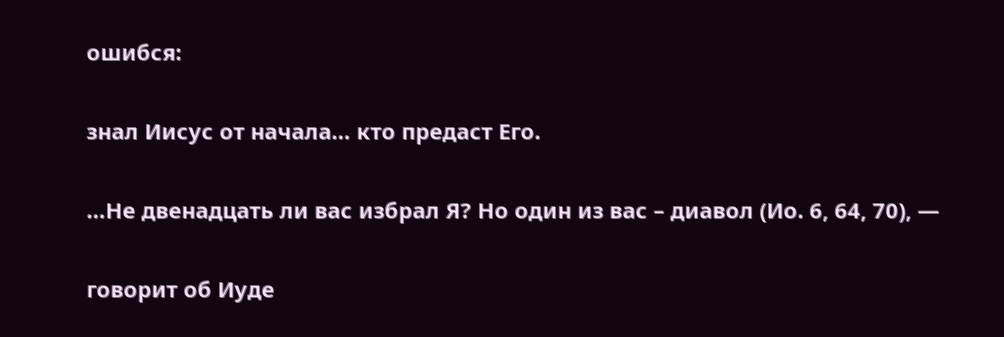ошибся:

знал Иисус от начала… кто предаст Его.

…Не двенадцать ли вас избрал Я? Но один из вас – диавол (Ио. 6, 64, 70), —

говорит об Иуде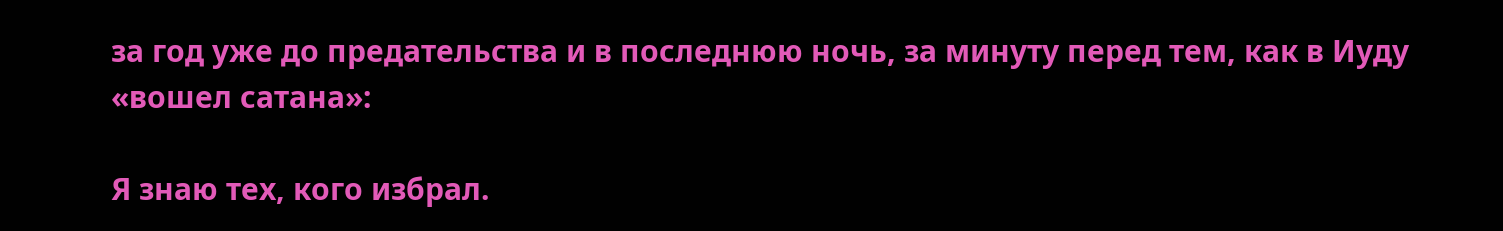за год уже до предательства и в последнюю ночь, за минуту перед тем, как в Иуду «вошел сатана»:

Я знаю тех, кого избрал.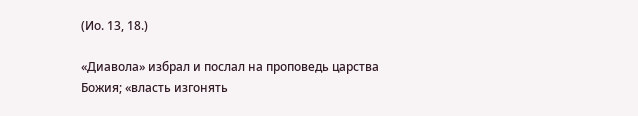(Ио. 13, 18.)

«Диавола» избрал и послал на проповедь царства Божия; «власть изгонять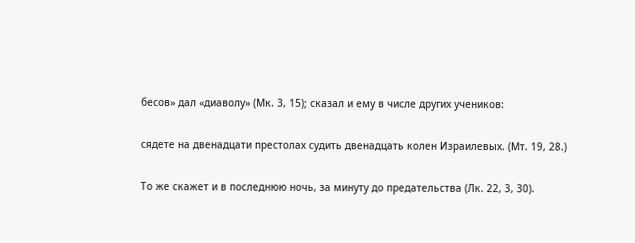бесов» дал «диаволу» (Мк. 3, 15); сказал и ему в числе других учеников:

сядете на двенадцати престолах судить двенадцать колен Израилевых. (Мт. 19, 28.)

То же скажет и в последнюю ночь, за минуту до предательства (Лк. 22, 3, 30).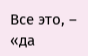Все это, – «да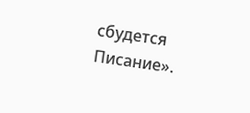сбудется Писание».